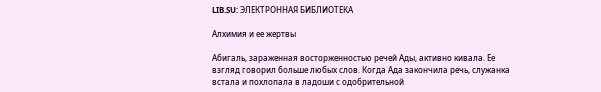LIB.SU: ЭЛЕКТРОННАЯ БИБЛИОТЕКА

Алхимия и ее жертвы

Абигаль, зараженная восторженностью речей Ады, активно кивала. Ее взгляд говорил больше любых слов. Когда Ада закончила речь, служанка встала и похлопала в ладоши с одобрительной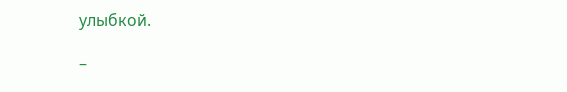улыбкой.

–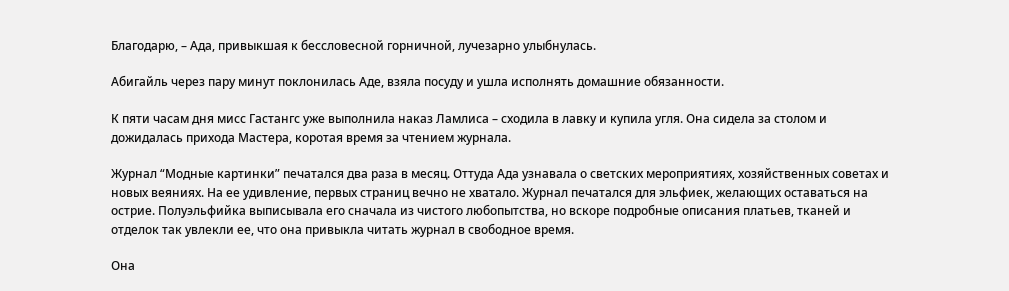Благодарю, – Ада, привыкшая к бессловесной горничной, лучезарно улыбнулась.

Абигайль через пару минут поклонилась Аде, взяла посуду и ушла исполнять домашние обязанности.

К пяти часам дня мисс Гастангс уже выполнила наказ Ламлиса – сходила в лавку и купила угля. Она сидела за столом и дожидалась прихода Мастера, коротая время за чтением журнала.

Журнал “Модные картинки” печатался два раза в месяц. Оттуда Ада узнавала о светских мероприятиях, хозяйственных советах и новых веяниях. На ее удивление, первых страниц вечно не хватало. Журнал печатался для эльфиек, желающих оставаться на острие. Полуэльфийка выписывала его сначала из чистого любопытства, но вскоре подробные описания платьев, тканей и отделок так увлекли ее, что она привыкла читать журнал в свободное время.

Она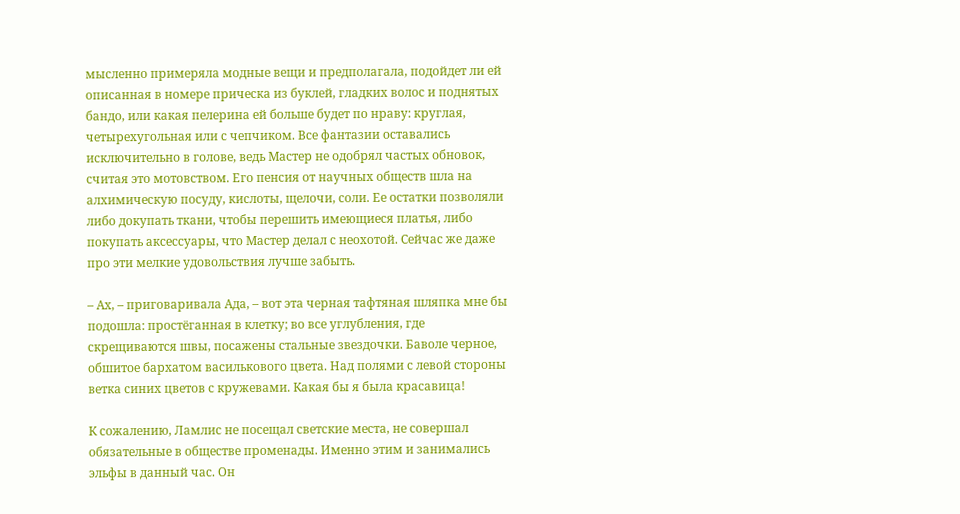мысленно примеряла модные вещи и предполагала, подойдет ли ей описанная в номере прическа из буклей, гладких волос и поднятых бандо, или какая пелерина ей больше будет по нраву: круглая, четырехугольная или с чепчиком. Все фантазии оставались исключительно в голове, ведь Мастер не одобрял частых обновок, считая это мотовством. Его пенсия от научных обществ шла на алхимическую посуду, кислоты, щелочи, соли. Ее остатки позволяли либо докупать ткани, чтобы перешить имеющиеся платья, либо покупать аксессуары, что Мастер делал с неохотой. Сейчас же даже про эти мелкие удовольствия лучше забыть.

– Ах, – приговаривала Ада, – вот эта черная тафтяная шляпка мне бы подошла: простёганная в клетку; во все углубления, где скрещиваются швы, посажены стальные звездочки. Баволе черное, обшитое бархатом василькового цвета. Над полями с левой стороны ветка синих цветов с кружевами. Какая бы я была красавица!

К сожалению, Ламлис не посещал светские места, не совершал обязательные в обществе променады. Именно этим и занимались эльфы в данный час. Он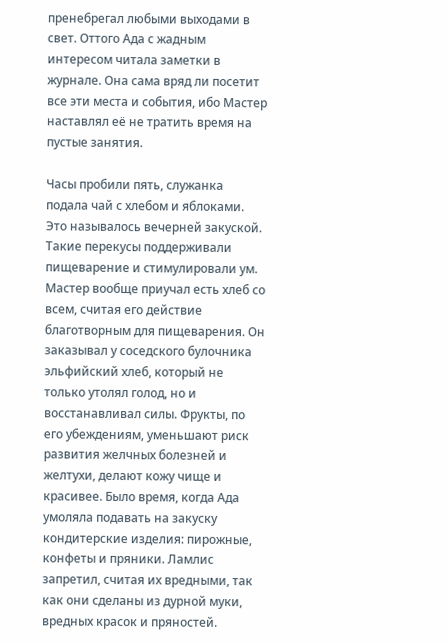пренебрегал любыми выходами в свет. Оттого Ада с жадным интересом читала заметки в журнале. Она сама вряд ли посетит все эти места и события, ибо Мастер наставлял её не тратить время на пустые занятия.

Часы пробили пять, служанка подала чай с хлебом и яблоками. Это называлось вечерней закуской. Такие перекусы поддерживали пищеварение и стимулировали ум. Мастер вообще приучал есть хлеб со всем, считая его действие благотворным для пищеварения. Он заказывал у соседского булочника эльфийский хлеб, который не только утолял голод, но и восстанавливал силы. Фрукты, по его убеждениям, уменьшают риск развития желчных болезней и желтухи, делают кожу чище и красивее. Было время, когда Ада умоляла подавать на закуску кондитерские изделия: пирожные, конфеты и пряники. Ламлис запретил, считая их вредными, так как они сделаны из дурной муки, вредных красок и пряностей.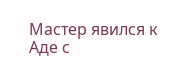Мастер явился к Аде с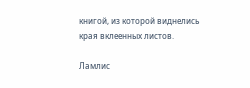книгой, из которой виднелись края вклеенных листов.

Ламлис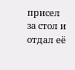присел за стол и отдал её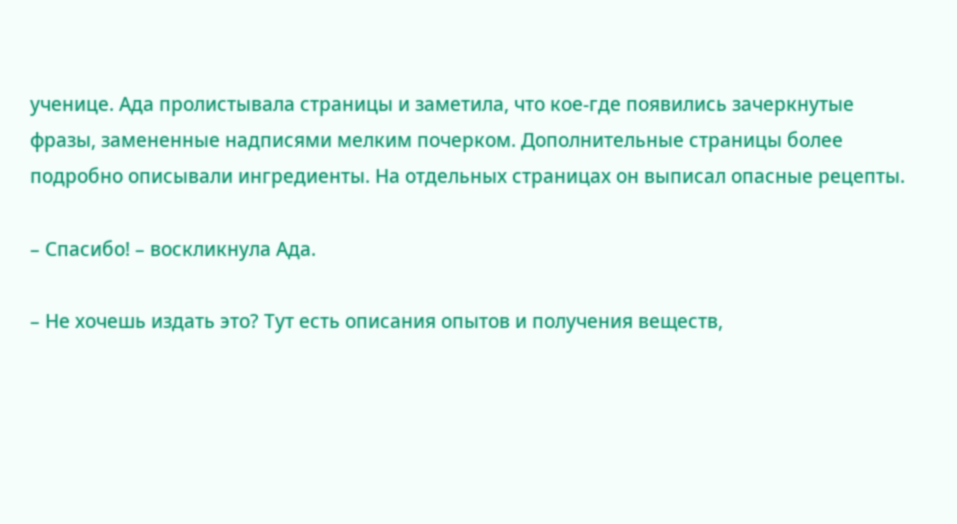ученице. Ада пролистывала страницы и заметила, что кое‑где появились зачеркнутые фразы, замененные надписями мелким почерком. Дополнительные страницы более подробно описывали ингредиенты. На отдельных страницах он выписал опасные рецепты.

– Спасибо! – воскликнула Ада.

– Не хочешь издать это? Тут есть описания опытов и получения веществ,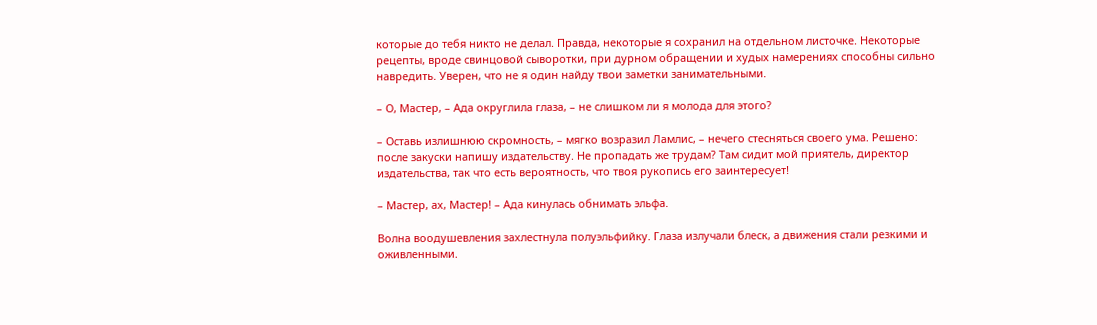которые до тебя никто не делал. Правда, некоторые я сохранил на отдельном листочке. Некоторые рецепты, вроде свинцовой сыворотки, при дурном обращении и худых намерениях способны сильно навредить. Уверен, что не я один найду твои заметки занимательными.

– О, Мастер, – Ада округлила глаза, – не слишком ли я молода для этого?

– Оставь излишнюю скромность, – мягко возразил Ламлис, – нечего стесняться своего ума. Решено: после закуски напишу издательству. Не пропадать же трудам? Там сидит мой приятель, директор издательства, так что есть вероятность, что твоя рукопись его заинтересует!

– Мастер, ах, Мастер! – Ада кинулась обнимать эльфа.

Волна воодушевления захлестнула полуэльфийку. Глаза излучали блеск, а движения стали резкими и оживленными.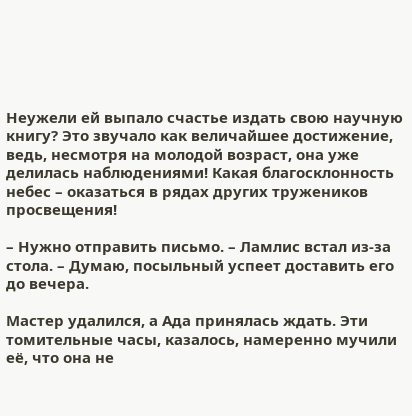Неужели ей выпало счастье издать свою научную книгу? Это звучало как величайшее достижение, ведь, несмотря на молодой возраст, она уже делилась наблюдениями! Какая благосклонность небес – оказаться в рядах других тружеников просвещения!

– Нужно отправить письмо. – Ламлис встал из‑за стола. – Думаю, посыльный успеет доставить его до вечера.

Мастер удалился, а Ада принялась ждать. Эти томительные часы, казалось, намеренно мучили её, что она не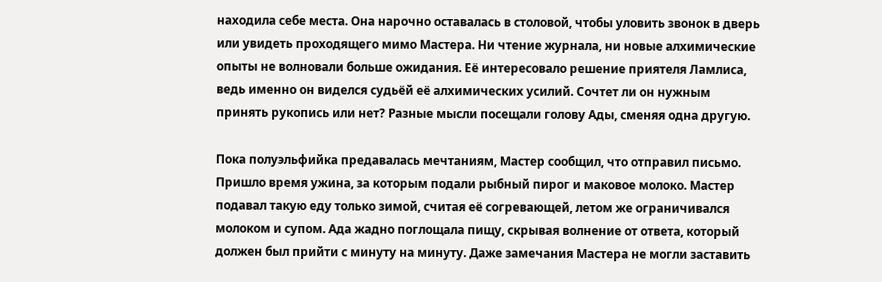находила себе места. Она нарочно оставалась в столовой, чтобы уловить звонок в дверь или увидеть проходящего мимо Мастера. Ни чтение журнала, ни новые алхимические опыты не волновали больше ожидания. Её интересовало решение приятеля Ламлиса, ведь именно он виделся судьёй её алхимических усилий. Сочтет ли он нужным принять рукопись или нет? Разные мысли посещали голову Ады, сменяя одна другую.

Пока полуэльфийка предавалась мечтаниям, Мастер сообщил, что отправил письмо. Пришло время ужина, за которым подали рыбный пирог и маковое молоко. Мастер подавал такую еду только зимой, считая её согревающей, летом же ограничивался молоком и супом. Ада жадно поглощала пищу, скрывая волнение от ответа, который должен был прийти с минуту на минуту. Даже замечания Мастера не могли заставить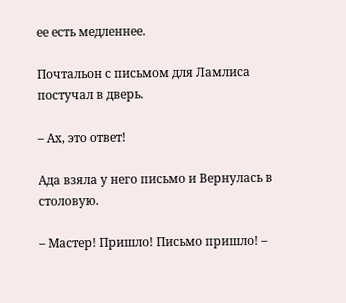ее есть медленнее.

Почтальон с письмом для Ламлиса постучал в дверь.

– Ах, это ответ!

Ада взяла у него письмо и Вернулась в столовую.

– Мастер! Пришло! Письмо пришло! –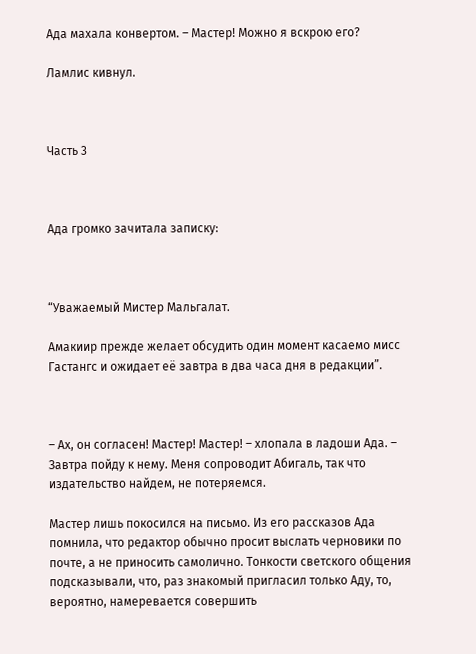Ада махала конвертом. – Мастер! Можно я вскрою его?

Ламлис кивнул.



Часть 3



Ада громко зачитала записку:



“Уважаемый Мистер Мальгалат.

Амакиир прежде желает обсудить один момент касаемо мисс Гастангс и ожидает её завтра в два часа дня в редакции”.



– Ах, он согласен! Мастер! Мастер! – хлопала в ладоши Ада. – Завтра пойду к нему. Меня сопроводит Абигаль, так что издательство найдем, не потеряемся.

Мастер лишь покосился на письмо. Из его рассказов Ада помнила, что редактор обычно просит выслать черновики по почте, а не приносить самолично. Тонкости светского общения подсказывали, что, раз знакомый пригласил только Аду, то, вероятно, намеревается совершить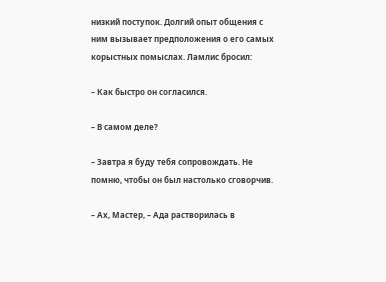низкий поступок. Долгий опыт общения с ним вызывает предположения о его самых корыстных помыслах. Ламлис бросил:

– Как быстро он согласился.

– В самом деле?

– Завтра я буду тебя сопровождать. Не помню, чтобы он был настолько сговорчив.

– Ах, Мастер, – Ада растворилась в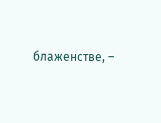блаженстве, –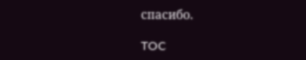спасибо.

TOC